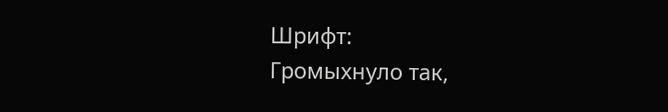Шрифт:
Громыхнуло так,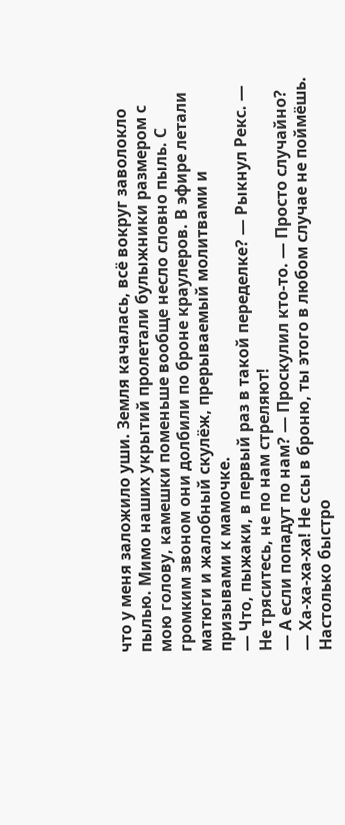что у меня заложило уши. Земля качалась, всё вокруг заволокло пылью. Мимо наших укрытий пролетали булыжники размером с мою голову, камешки поменьше вообще несло словно пыль. С громким звоном они долбили по броне краулеров. В эфире летали матюги и жалобный скулёж, прерываемый молитвами и призывами к мамочке.
— Что, пыжаки, в первый раз в такой переделке? — Рыкнул Рекс. — Не тряситесь, не по нам стреляют!
— А если попадут по нам? — Проскулил кто-то. — Просто случайно?
— Ха-ха-ха-ха! Не ссы в броню, ты этого в любом случае не поймёшь. Настолько быстро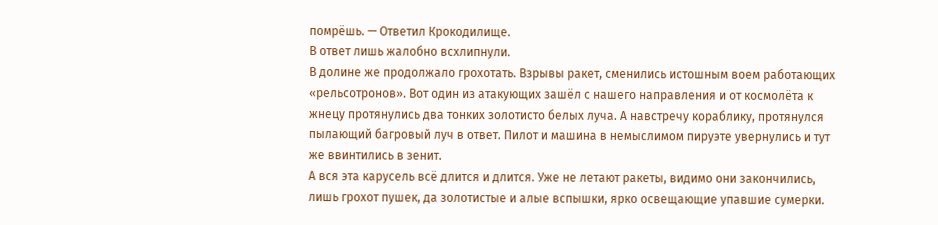помрёшь. — Ответил Крокодилище.
В ответ лишь жалобно всхлипнули.
В долине же продолжало грохотать. Взрывы ракет, сменились истошным воем работающих «рельсотронов». Вот один из атакующих зашёл с нашего направления и от космолёта к жнецу протянулись два тонких золотисто белых луча. А навстречу кораблику, протянулся пылающий багровый луч в ответ. Пилот и машина в немыслимом пируэте увернулись и тут же ввинтились в зенит.
А вся эта карусель всё длится и длится. Уже не летают ракеты, видимо они закончились, лишь грохот пушек, да золотистые и алые вспышки, ярко освещающие упавшие сумерки.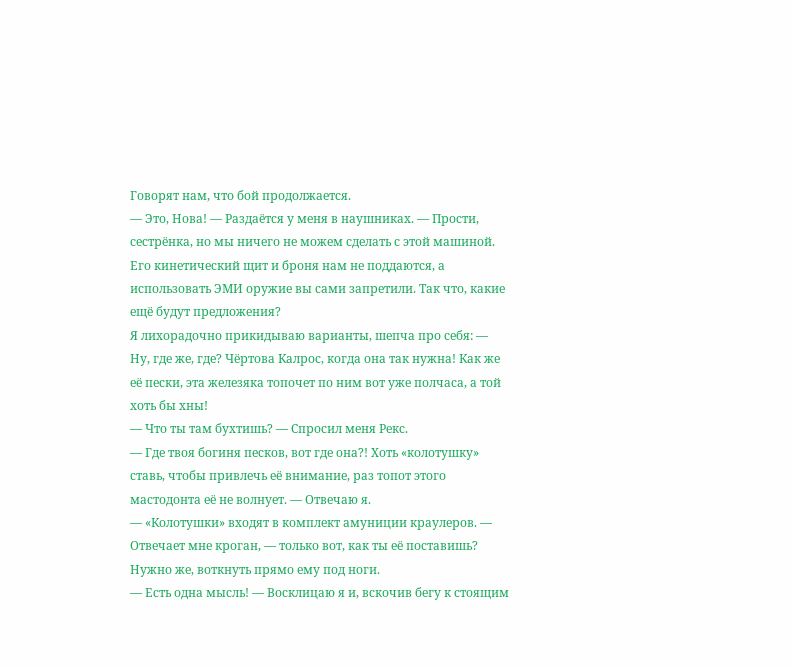Говорят нам, что бой продолжается.
— Это, Нова! — Раздаётся у меня в наушниках. — Прости, сестрёнка, но мы ничего не можем сделать с этой машиной. Его кинетический щит и броня нам не поддаются, а использовать ЭМИ оружие вы сами запретили. Так что, какие ещё будут предложения?
Я лихорадочно прикидываю варианты, шепча про себя: — Ну, где же, где? Чёртова Калрос, когда она так нужна! Как же её пески, эта железяка топочет по ним вот уже полчаса, а той хоть бы хны!
— Что ты там бухтишь? — Спросил меня Рекс.
— Где твоя богиня песков, вот где она?! Хоть «колотушку» ставь, чтобы привлечь её внимание, раз топот этого мастодонта её не волнует. — Отвечаю я.
— «Колотушки» входят в комплект амуниции краулеров. — Отвечает мне кроган, — только вот, как ты её поставишь? Нужно же, воткнуть прямо ему под ноги.
— Есть одна мысль! — Восклицаю я и, вскочив бегу к стоящим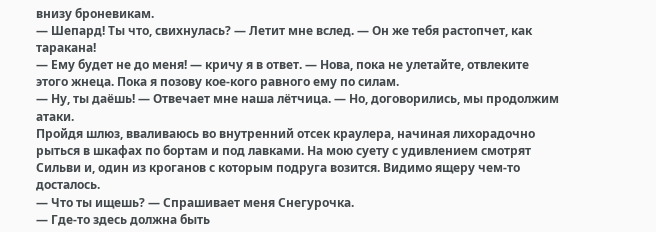внизу броневикам.
— Шепард! Ты что, свихнулась? — Летит мне вслед. — Он же тебя растопчет, как таракана!
— Ему будет не до меня! — кричу я в ответ. — Нова, пока не улетайте, отвлеките этого жнеца. Пока я позову кое-кого равного ему по силам.
— Ну, ты даёшь! — Отвечает мне наша лётчица. — Но, договорились, мы продолжим атаки.
Пройдя шлюз, вваливаюсь во внутренний отсек краулера, начиная лихорадочно рыться в шкафах по бортам и под лавками. На мою суету с удивлением смотрят Сильви и, один из кроганов с которым подруга возится. Видимо ящеру чем-то досталось.
— Что ты ищешь? — Спрашивает меня Снегурочка.
— Где-то здесь должна быть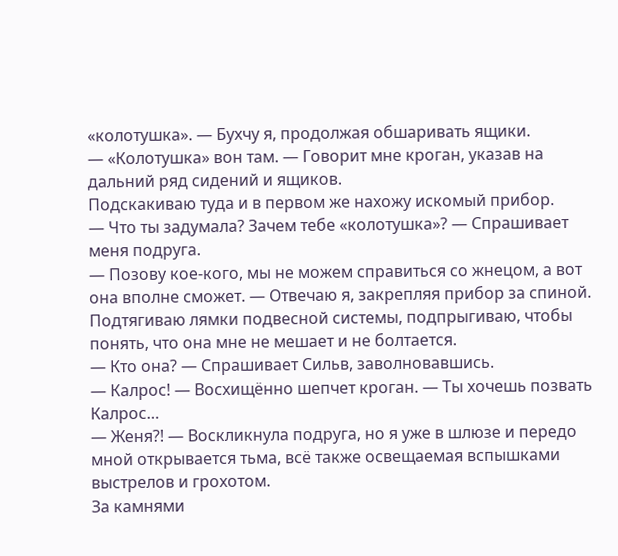«колотушка». — Бухчу я, продолжая обшаривать ящики.
— «Колотушка» вон там. — Говорит мне кроган, указав на дальний ряд сидений и ящиков.
Подскакиваю туда и в первом же нахожу искомый прибор.
— Что ты задумала? Зачем тебе «колотушка»? — Спрашивает меня подруга.
— Позову кое-кого, мы не можем справиться со жнецом, а вот она вполне сможет. — Отвечаю я, закрепляя прибор за спиной. Подтягиваю лямки подвесной системы, подпрыгиваю, чтобы понять, что она мне не мешает и не болтается.
— Кто она? — Спрашивает Сильв, заволновавшись.
— Калрос! — Восхищённо шепчет кроган. — Ты хочешь позвать Калрос…
— Женя?! — Воскликнула подруга, но я уже в шлюзе и передо мной открывается тьма, всё также освещаемая вспышками выстрелов и грохотом.
За камнями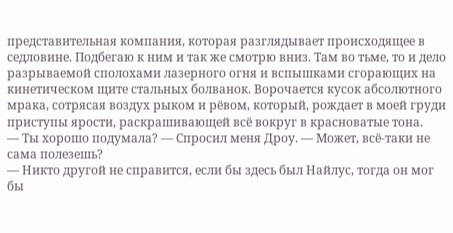представительная компания, которая разглядывает происходящее в седловине. Подбегаю к ним и так же смотрю вниз. Там во тьме, то и дело разрываемой сполохами лазерного огня и вспышками сгорающих на кинетическом щите стальных болванок. Ворочается кусок абсолютного мрака, сотрясая воздух рыком и рёвом, который, рождает в моей груди приступы ярости, раскрашивающей всё вокруг в красноватые тона.
— Ты хорошо подумала? — Спросил меня Дроу. — Может, всё-таки не сама полезешь?
— Никто другой не справится, если бы здесь был Найлус, тогда он мог бы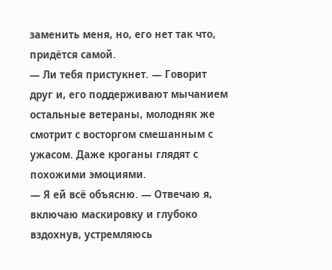заменить меня, но, его нет так что, придётся самой.
— Ли тебя пристукнет. — Говорит друг и, его поддерживают мычанием остальные ветераны, молодняк же смотрит с восторгом смешанным с ужасом. Даже кроганы глядят с похожими эмоциями.
— Я ей всё объясню. — Отвечаю я, включаю маскировку и глубоко вздохнув, устремляюсь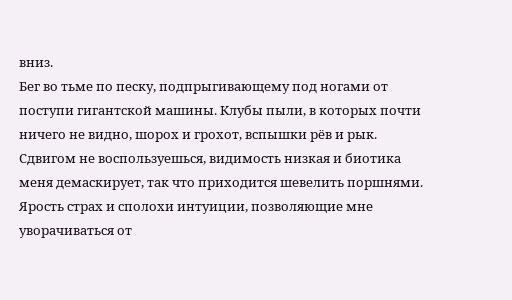вниз.
Бег во тьме по песку, подпрыгивающему под ногами от поступи гигантской машины. Клубы пыли, в которых почти ничего не видно, шорох и грохот, вспышки рёв и рык. Сдвигом не воспользуешься, видимость низкая и биотика меня демаскирует, так что приходится шевелить поршнями. Ярость страх и сполохи интуиции, позволяющие мне уворачиваться от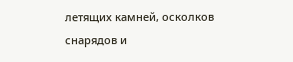летящих камней, осколков снарядов и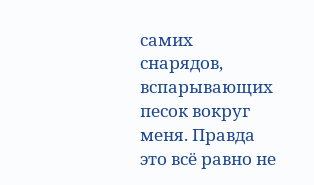самих снарядов, вспарывающих песок вокруг меня. Правда это всё равно не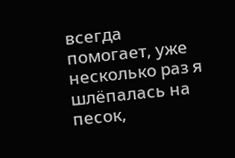всегда помогает, уже несколько раз я шлёпалась на песок,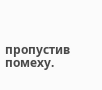пропустив помеху.